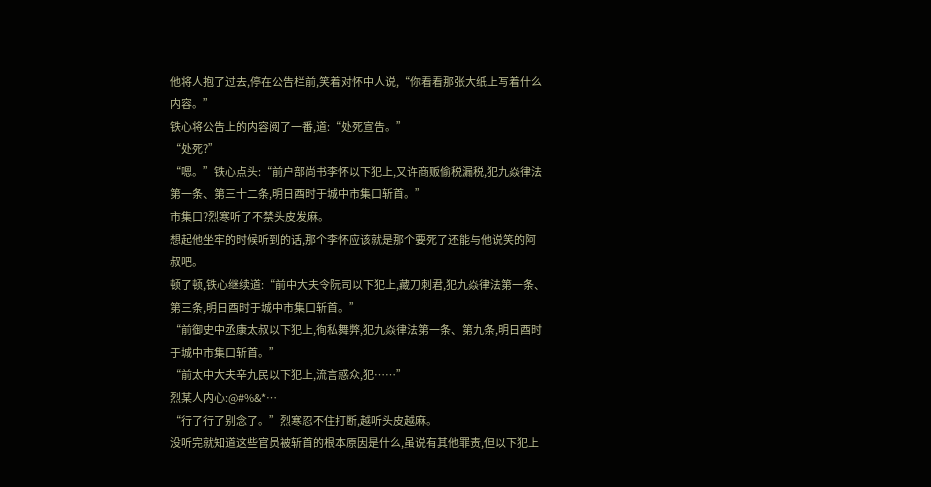他将人抱了过去,停在公告栏前,笑着对怀中人说,“你看看那张大纸上写着什么内容。”
铁心将公告上的内容阅了一番,道:“处死宣告。”
“处死?”
“嗯。”铁心点头:“前户部尚书李怀以下犯上,又许商贩偷税漏税,犯九焱律法第一条、第三十二条,明日酉时于城中市集口斩首。”
市集口?烈寒听了不禁头皮发麻。
想起他坐牢的时候听到的话,那个李怀应该就是那个要死了还能与他说笑的阿叔吧。
顿了顿,铁心继续道:“前中大夫令阮司以下犯上,藏刀刺君,犯九焱律法第一条、第三条,明日酉时于城中市集口斩首。”
“前御史中丞康太叔以下犯上,徇私舞弊,犯九焱律法第一条、第九条,明日酉时于城中市集口斩首。”
“前太中大夫辛九民以下犯上,流言惑众,犯……”
烈某人内心:@#%&*…
“行了行了别念了。”烈寒忍不住打断,越听头皮越麻。
没听完就知道这些官员被斩首的根本原因是什么,虽说有其他罪责,但以下犯上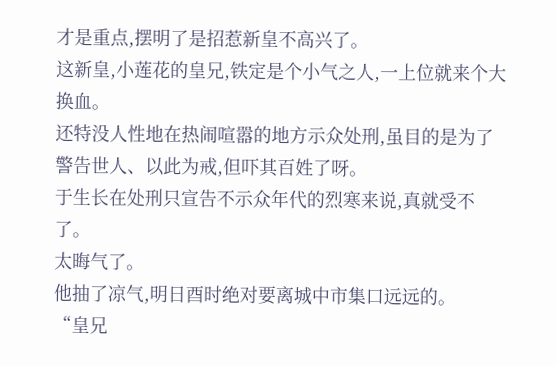才是重点,摆明了是招惹新皇不高兴了。
这新皇,小莲花的皇兄,铁定是个小气之人,一上位就来个大换血。
还特没人性地在热闹喧嚣的地方示众处刑,虽目的是为了警告世人、以此为戒,但吓其百姓了呀。
于生长在处刑只宣告不示众年代的烈寒来说,真就受不了。
太晦气了。
他抽了凉气,明日酉时绝对要离城中市集口远远的。
“皇兄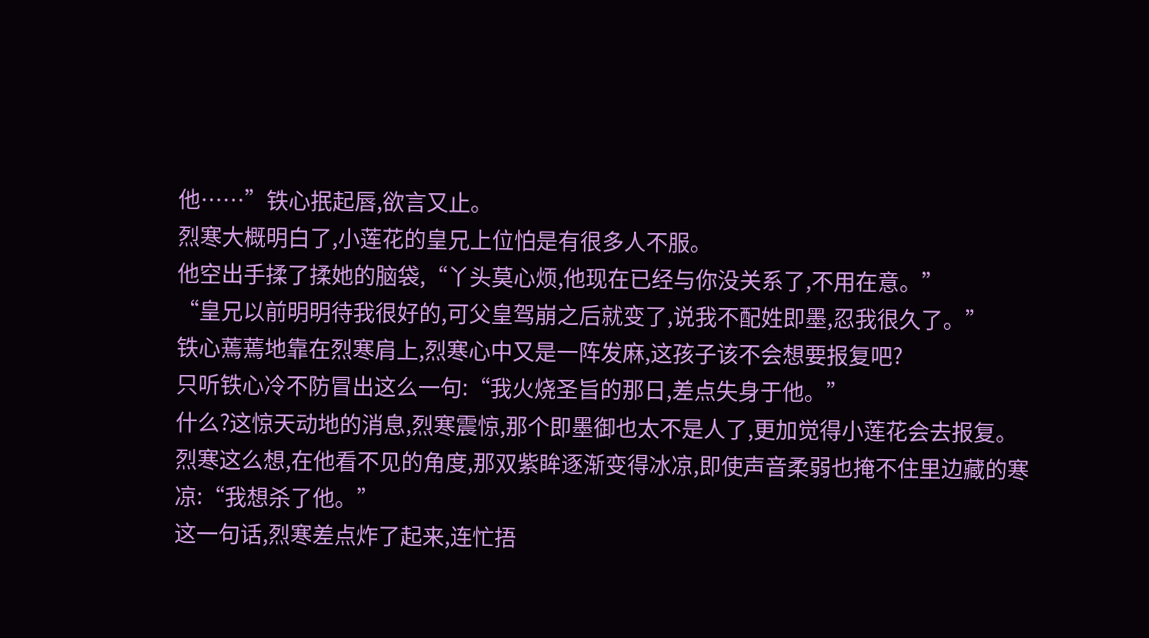他……”铁心抿起唇,欲言又止。
烈寒大概明白了,小莲花的皇兄上位怕是有很多人不服。
他空出手揉了揉她的脑袋,“丫头莫心烦,他现在已经与你没关系了,不用在意。”
“皇兄以前明明待我很好的,可父皇驾崩之后就变了,说我不配姓即墨,忍我很久了。”
铁心蔫蔫地靠在烈寒肩上,烈寒心中又是一阵发麻,这孩子该不会想要报复吧?
只听铁心冷不防冒出这么一句:“我火烧圣旨的那日,差点失身于他。”
什么?这惊天动地的消息,烈寒震惊,那个即墨御也太不是人了,更加觉得小莲花会去报复。
烈寒这么想,在他看不见的角度,那双紫眸逐渐变得冰凉,即使声音柔弱也掩不住里边藏的寒凉:“我想杀了他。”
这一句话,烈寒差点炸了起来,连忙捂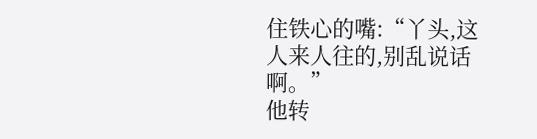住铁心的嘴:“丫头,这人来人往的,别乱说话啊。”
他转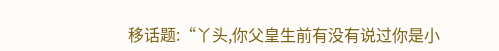移话题:“丫头,你父皇生前有没有说过你是小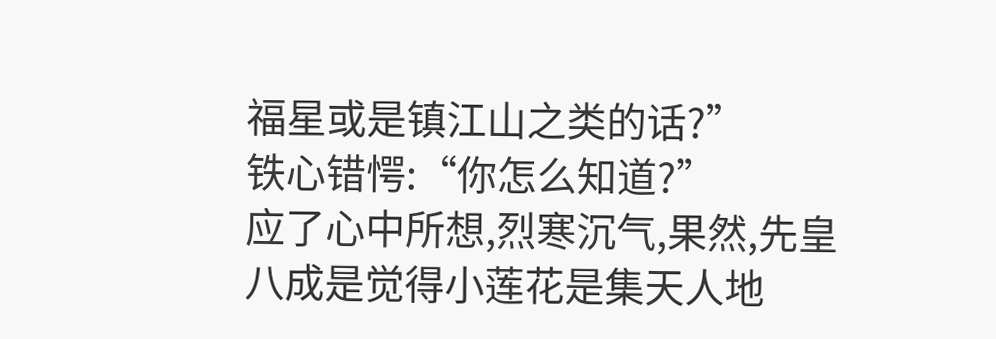福星或是镇江山之类的话?”
铁心错愕:“你怎么知道?”
应了心中所想,烈寒沉气,果然,先皇八成是觉得小莲花是集天人地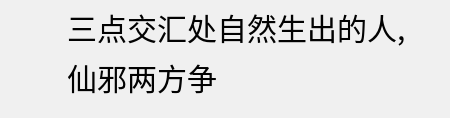三点交汇处自然生出的人,仙邪两方争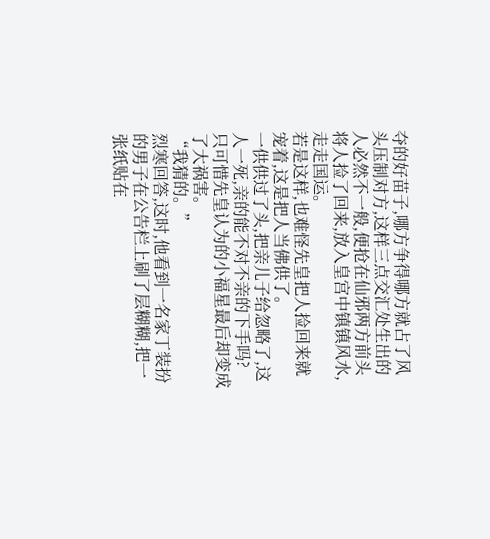夺的好苗子,哪方争得哪方就占了风头压制对方,这样三点交汇处生出的人必然不一般,便抢在仙邪两方前头将人捡了回来,放入皇宫中镇镇风水,走走国运。
若是这样,也难怪先皇把人捡回来就宠着,这是把人当佛供了。
一供供过了头,把亲儿子给忽略了,这人一死,亲的能不对不亲的下手吗?
只可惜先皇认为的小福星最后却变成了大祸害。
“我猜的。”
烈寒回答,这时,他看到一名家丁装扮的男子在公告栏上刷了层糊糊,把一张纸贴在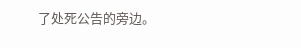了处死公告的旁边。